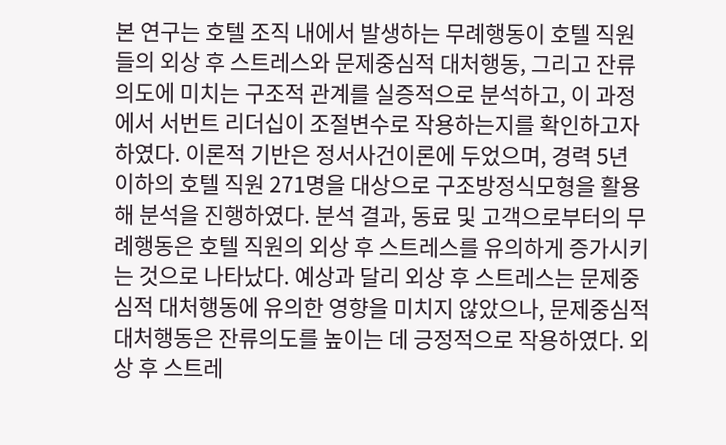본 연구는 호텔 조직 내에서 발생하는 무례행동이 호텔 직원들의 외상 후 스트레스와 문제중심적 대처행동, 그리고 잔류의도에 미치는 구조적 관계를 실증적으로 분석하고, 이 과정에서 서번트 리더십이 조절변수로 작용하는지를 확인하고자 하였다. 이론적 기반은 정서사건이론에 두었으며, 경력 5년 이하의 호텔 직원 271명을 대상으로 구조방정식모형을 활용해 분석을 진행하였다. 분석 결과, 동료 및 고객으로부터의 무례행동은 호텔 직원의 외상 후 스트레스를 유의하게 증가시키는 것으로 나타났다. 예상과 달리 외상 후 스트레스는 문제중심적 대처행동에 유의한 영향을 미치지 않았으나, 문제중심적 대처행동은 잔류의도를 높이는 데 긍정적으로 작용하였다. 외상 후 스트레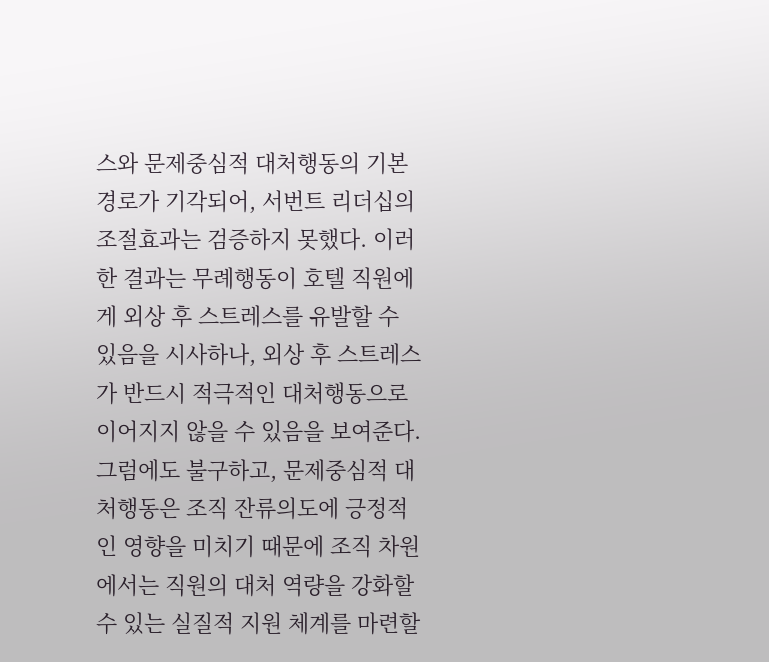스와 문제중심적 대처행동의 기본경로가 기각되어, 서번트 리더십의 조절효과는 검증하지 못했다. 이러한 결과는 무례행동이 호텔 직원에게 외상 후 스트레스를 유발할 수 있음을 시사하나, 외상 후 스트레스가 반드시 적극적인 대처행동으로 이어지지 않을 수 있음을 보여준다. 그럼에도 불구하고, 문제중심적 대처행동은 조직 잔류의도에 긍정적인 영향을 미치기 때문에 조직 차원에서는 직원의 대처 역량을 강화할 수 있는 실질적 지원 체계를 마련할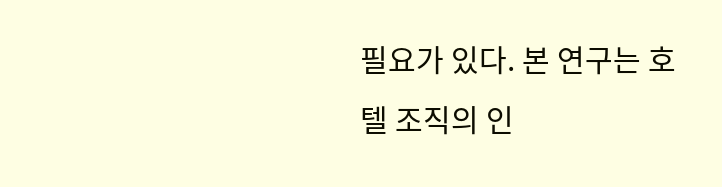필요가 있다. 본 연구는 호텔 조직의 인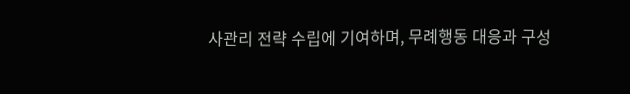사관리 전략 수립에 기여하며, 무례행동 대응과 구성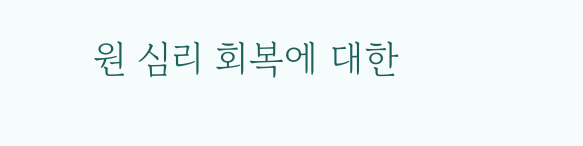원 심리 회복에 대한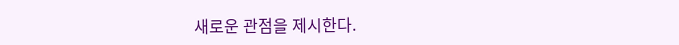새로운 관점을 제시한다.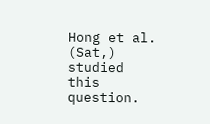Hong et al. (Sat,) studied this question.